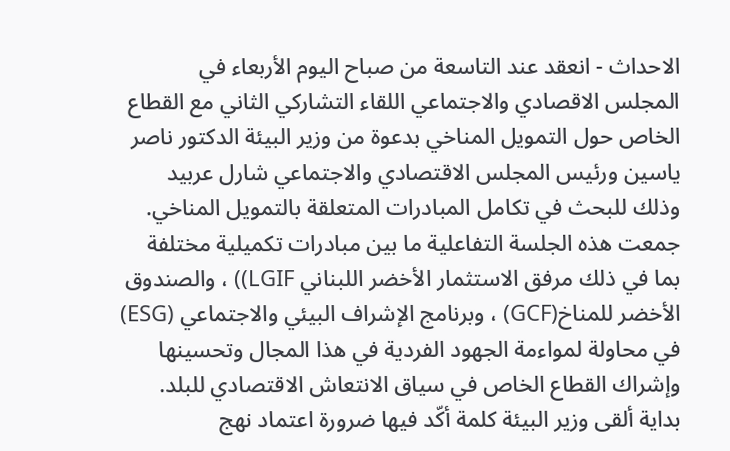الاحداث - انعقد عند التاسعة من صباح اليوم الأربعاء في المجلس الاقصادي والاجتماعي اللقاء التشاركي الثاني مع القطاع الخاص حول التمويل المناخي بدعوة من وزير البيئة الدكتور ناصر ياسين ورئيس المجلس الاقتصادي والاجتماعي شارل عربيد وذلك للبحث في تكامل المبادرات المتعلقة بالتمويل المناخي.
جمعت هذه الجلسة التفاعلية ما بين مبادرات تكميلية مختلفة بما في ذلك مرفق الاستثمار الأخضر اللبناني LGIF)) ، والصندوق الأخضر للمناخ(GCF) ، وبرنامج الإشراف البيئي والاجتماعي (ESG) في محاولة لمواءمة الجهود الفردية في هذا المجال وتحسينها وإشراك القطاع الخاص في سياق الانتعاش الاقتصادي للبلد.
بداية ألقى وزير البيئة كلمة أكّد فيها ضرورة اعتماد نهج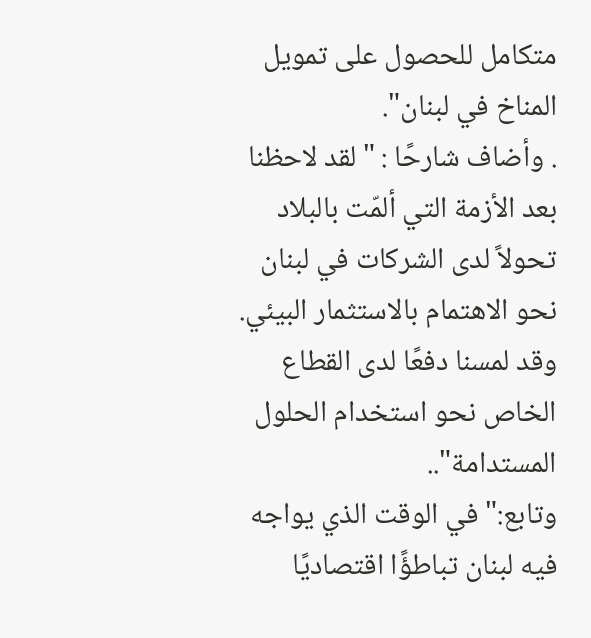متكامل للحصول على تمويل المناخ في لبنان".
. وأضاف شارحًا : "لقد لاحظنا بعد الأزمة التي ألمّت بالبلاد تحولاً لدى الشركات في لبنان نحو الاهتمام بالاستثمار البيئي. وقد لمسنا دفعًا لدى القطاع الخاص نحو استخدام الحلول المستدامة"..
وتابع:" في الوقت الذي يواجه فيه لبنان تباطؤًا اقتصاديًا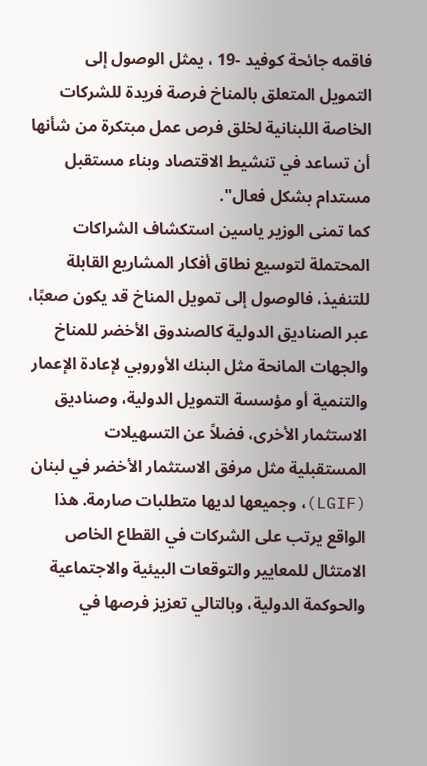فاقمه جائحة كوفيد -19 ، يمثل الوصول إلى التمويل المتعلق بالمناخ فرصة فريدة للشركات الخاصة اللبنانية لخلق فرص عمل مبتكرة من شأنها أن تساعد في تنشيط الاقتصاد وبناء مستقبل مستدام بشكل فعال".
كما تمنى الوزير ياسين استكشاف الشراكات المحتملة لتوسيع نطاق أفكار المشاريع القابلة للتنفيذ، فالوصول إلى تمويل المناخ قد يكون صعبًا، عبر الصناديق الدولية كالصندوق الأخضر للمناخ والجهات المانحة مثل البنك الأوروبي لإعادة الإعمار والتنمية أو مؤسسة التمويل الدولية، وصناديق الاستثمار الأخرى، فضلاً عن التسهيلات المستقبلية مثل مرفق الاستثمار الأخضر في لبنان (LGIF)، وجميعها لديها متطلبات صارمة. هذا الواقع يرتب على الشركات في القطاع الخاص الامتثال للمعايير والتوقعات البيئية والاجتماعية والحوكمة الدولية، وبالتالي تعزيز فرصها في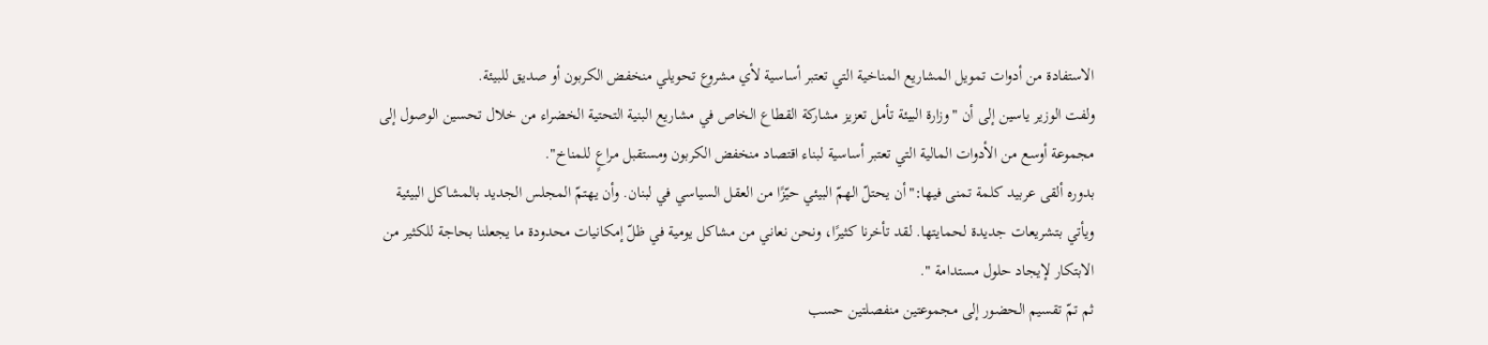الاستفادة من أدوات تمويل المشاريع المناخية التي تعتبر أساسية لأي مشروع تحويلي منخفض الكربون أو صديق للبيئة.
ولفت الوزير ياسين إلى أن "وزارة البيئة تأمل تعزيز مشاركة القطاع الخاص في مشاريع البنية التحتية الخضراء من خلال تحسين الوصول إلى مجموعة أوسع من الأدوات المالية التي تعتبر أساسية لبناء اقتصاد منخفض الكربون ومستقبل مراعٍ للمناخ".
بدوره ألقى عربيد كلمة تمنى فيها:"أن يحتلّ الهمّ البيئي حيّزًا من العقل السياسي في لبنان. وأن يهتمّ المجلس الجديد بالمشاكل البيئية ويأتي بتشريعات جديدة لحمايتها. لقد تأخرنا كثيرًا، ونحن نعاني من مشاكل يومية في ظلّ إمكانيات محدودة ما يجعلنا بحاجة للكثير من الابتكار لإيجاد حلول مستدامة ".
ثم تمّ تقسيم الحضور إلى مجموعتين منفصلتين حسب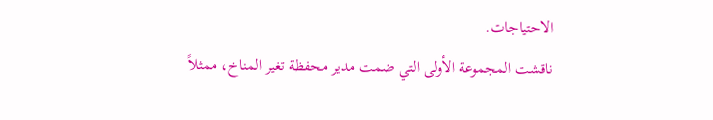الاحتياجات.
ناقشت المجموعة الأولى التي ضمت مدير محفظة تغير المناخ، ممثلاً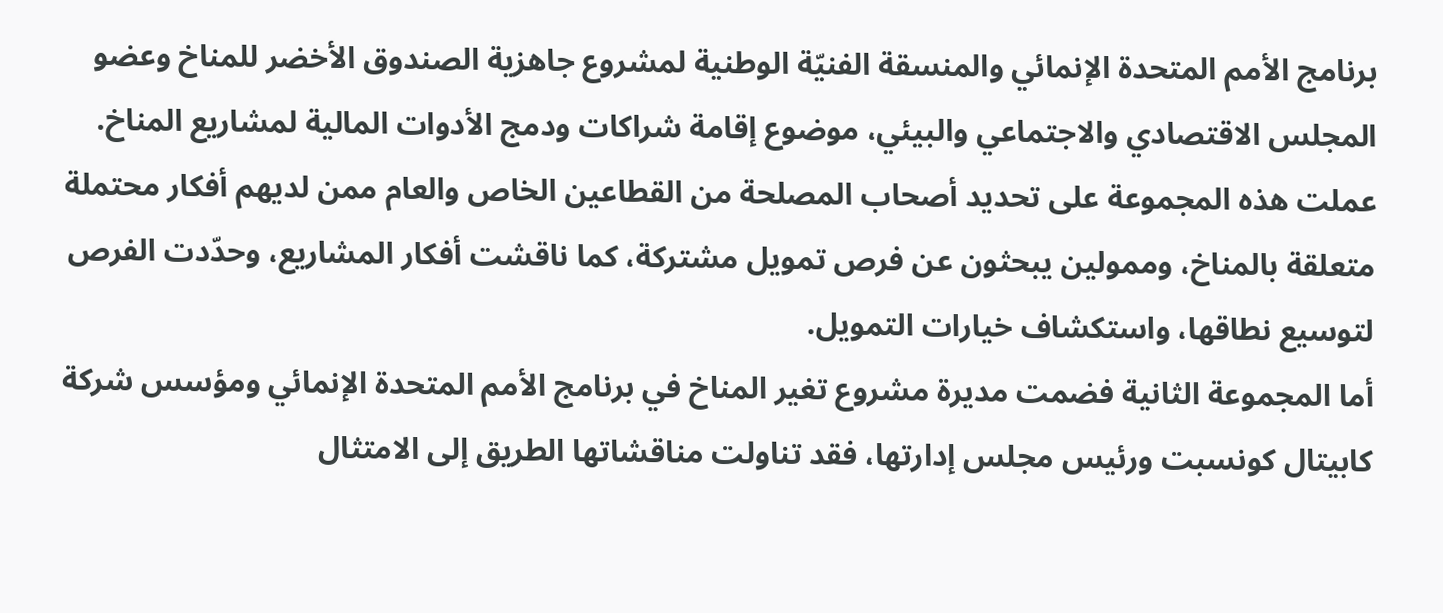برنامج الأمم المتحدة الإنمائي والمنسقة الفنيّة الوطنية لمشروع جاهزية الصندوق الأخضر للمناخ وعضو المجلس الاقتصادي والاجتماعي والبيئي، موضوع إقامة شراكات ودمج الأدوات المالية لمشاريع المناخ. عملت هذه المجموعة على تحديد أصحاب المصلحة من القطاعين الخاص والعام ممن لديهم أفكار محتملة متعلقة بالمناخ، وممولين يبحثون عن فرص تمويل مشتركة، كما ناقشت أفكار المشاريع، وحدّدت الفرص لتوسيع نطاقها، واستكشاف خيارات التمويل.
أما المجموعة الثانية فضمت مديرة مشروع تغير المناخ في برنامج الأمم المتحدة الإنمائي ومؤسس شركة كابيتال كونسبت ورئيس مجلس إدارتها، فقد تناولت مناقشاتها الطريق إلى الامتثال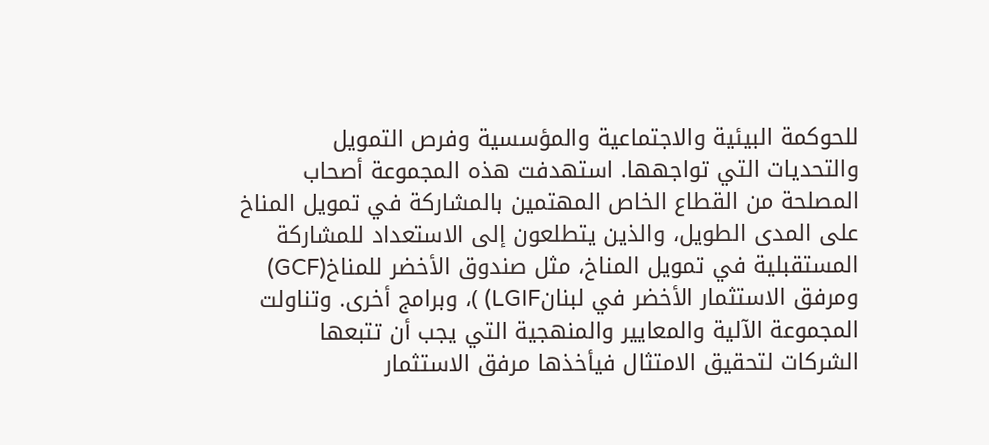للحوكمة البيئية والاجتماعية والمؤسسية وفرص التمويل والتحديات التي تواجهها. استهدفت هذه المجموعة أصحاب المصلحة من القطاع الخاص المهتمين بالمشاركة في تمويل المناخ على المدى الطويل، والذين يتطلعون إلى الاستعداد للمشاركة المستقبلية في تمويل المناخ، مثل صندوق الأخضر للمناخ(GCF) ومرفق الاستثمار الأخضر في لبنانLGIF) )، وبرامج أخرى. وتناولت المجموعة الآلية والمعايير والمنهجية التي يجب أن تتبعها الشركات لتحقيق الامتثال فيأخذها مرفق الاستثمار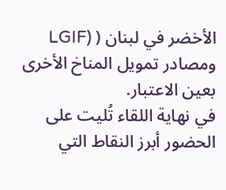الأخضر في لبنان ( (LGIF ومصادر تمويل المناخ الأخرى بعين الاعتبار.
في نهاية اللقاء تُليت على الحضور أبرز النقاط التي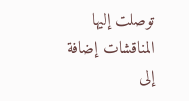توصلت إليها المناقشات إضافة إلى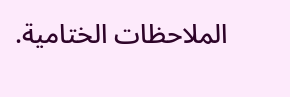الملاحظات الختامية.